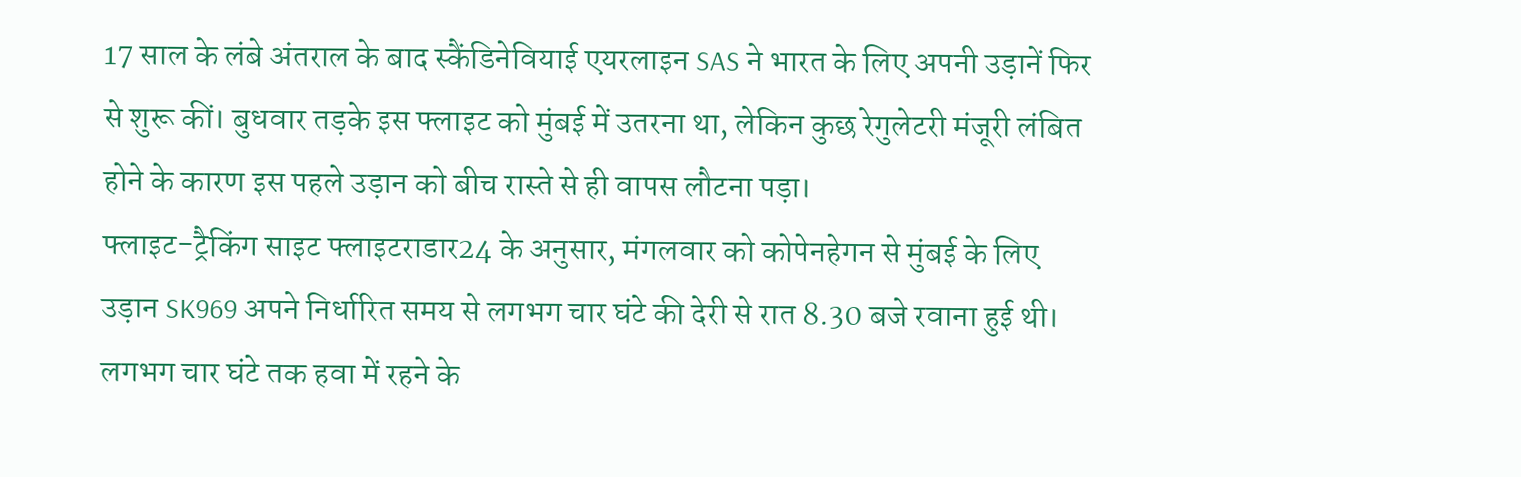17 साल के लंबे अंतराल के बाद स्कैंडिनेवियाई एयरलाइन SAS ने भारत के लिए अपनी उड़ानें फिर से शुरू कीं। बुधवार तड़के इस फ्लाइट को मुंबई में उतरना था, लेकिन कुछ रेगुलेटरी मंजूरी लंबित होने के कारण इस पहले उड़ान को बीच रास्ते से ही वापस लौटना पड़ा।
फ्लाइट-ट्रैकिंग साइट फ्लाइटराडार24 के अनुसार, मंगलवार को कोपेनहेगन से मुंबई के लिए उड़ान SK969 अपने निर्धारित समय से लगभग चार घंटे की देरी से रात 8.30 बजे रवाना हुई थी। लगभग चार घंटे तक हवा में रहने के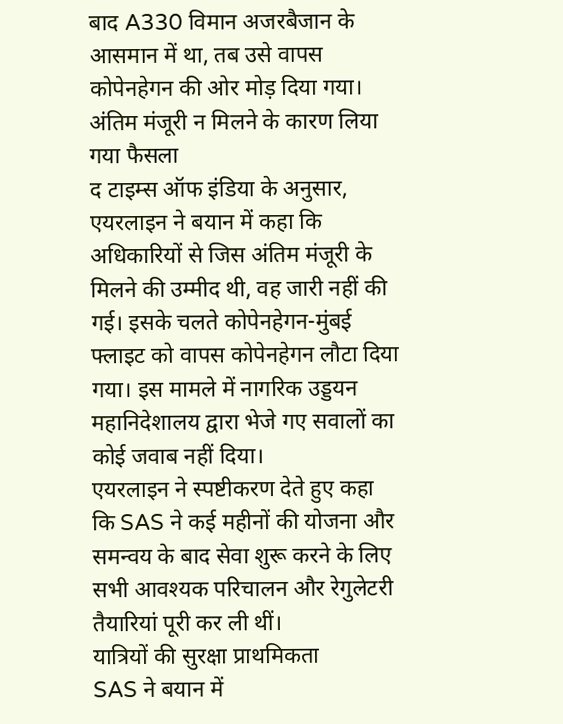बाद A330 विमान अजरबैजान के आसमान में था, तब उसे वापस कोपेनहेगन की ओर मोड़ दिया गया।
अंतिम मंजूरी न मिलने के कारण लिया गया फैसला
द टाइम्स ऑफ इंडिया के अनुसार, एयरलाइन ने बयान में कहा कि अधिकारियों से जिस अंतिम मंजूरी के मिलने की उम्मीद थी, वह जारी नहीं की गई। इसके चलते कोपेनहेगन-मुंबई फ्लाइट को वापस कोपेनहेगन लौटा दिया गया। इस मामले में नागरिक उड्डयन महानिदेशालय द्वारा भेजे गए सवालों का कोई जवाब नहीं दिया।
एयरलाइन ने स्पष्टीकरण देते हुए कहा कि SAS ने कई महीनों की योजना और समन्वय के बाद सेवा शुरू करने के लिए सभी आवश्यक परिचालन और रेगुलेटरी तैयारियां पूरी कर ली थीं।
यात्रियों की सुरक्षा प्राथमिकता
SAS ने बयान में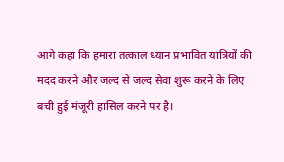आगे कहा कि हमारा तत्काल ध्यान प्रभावित यात्रियों की मदद करने और जल्द से जल्द सेवा शुरू करने के लिए बची हुई मंजूरी हासिल करने पर है।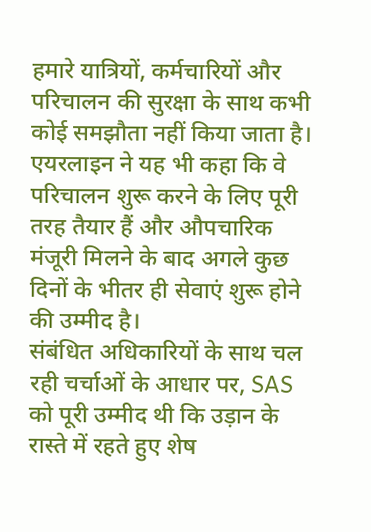हमारे यात्रियों, कर्मचारियों और परिचालन की सुरक्षा के साथ कभी कोई समझौता नहीं किया जाता है।
एयरलाइन ने यह भी कहा कि वे परिचालन शुरू करने के लिए पूरी तरह तैयार हैं और औपचारिक मंजूरी मिलने के बाद अगले कुछ दिनों के भीतर ही सेवाएं शुरू होने की उम्मीद है।
संबंधित अधिकारियों के साथ चल रही चर्चाओं के आधार पर, SAS को पूरी उम्मीद थी कि उड़ान के रास्ते में रहते हुए शेष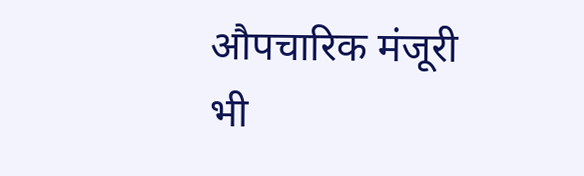औपचारिक मंजूरी भी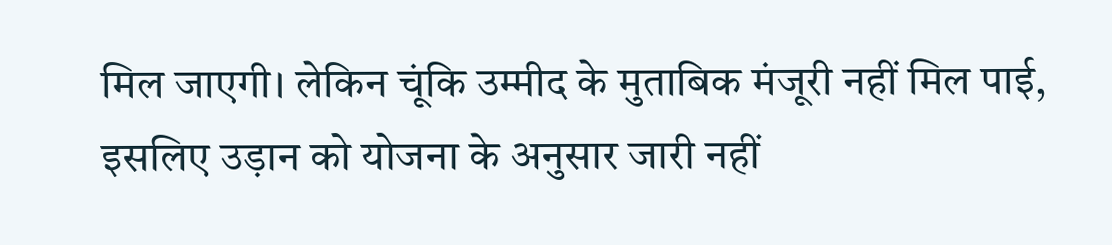मिल जाएगी। लेकिन चूंकि उम्मीद के मुताबिक मंजूरी नहीं मिल पाई, इसलिए उड़ान को योजना के अनुसार जारी नहीं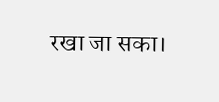रखा जा सका।